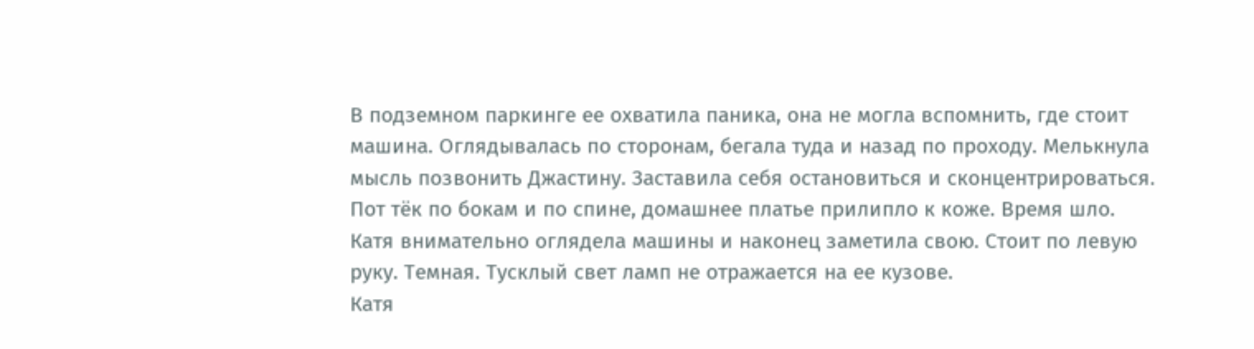В подземном паркинге ее охватила паника, она не могла вспомнить, где стоит машина. Оглядывалась по сторонам, бегала туда и назад по проходу. Мелькнула мысль позвонить Джастину. Заставила себя остановиться и сконцентрироваться. Пот тёк по бокам и по спине, домашнее платье прилипло к коже. Время шло.
Катя внимательно оглядела машины и наконец заметила свою. Стоит по левую руку. Темная. Тусклый свет ламп не отражается на ее кузове.
Катя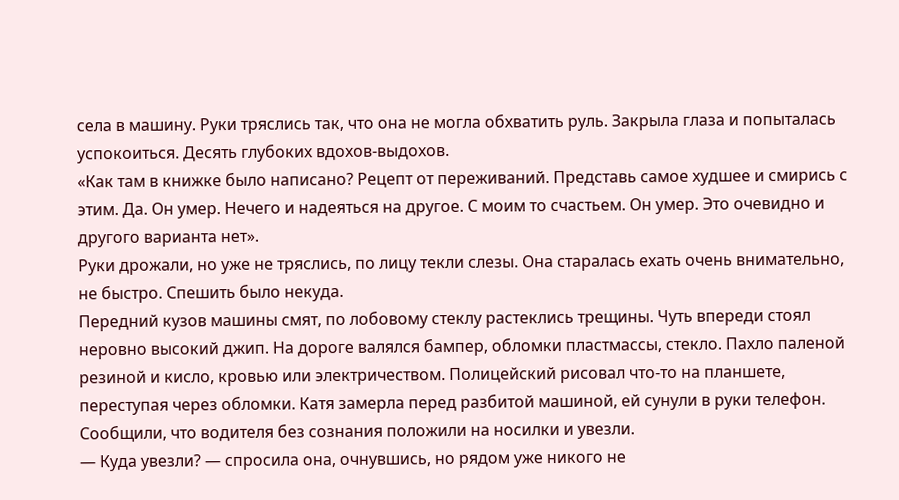села в машину. Руки тряслись так, что она не могла обхватить руль. Закрыла глаза и попыталась успокоиться. Десять глубоких вдохов-выдохов.
«Как там в книжке было написано? Рецепт от переживаний. Представь самое худшее и смирись с этим. Да. Он умер. Нечего и надеяться на другое. С моим то счастьем. Он умер. Это очевидно и другого варианта нет».
Руки дрожали, но уже не тряслись, по лицу текли слезы. Она старалась ехать очень внимательно, не быстро. Спешить было некуда.
Передний кузов машины смят, по лобовому стеклу растеклись трещины. Чуть впереди стоял неровно высокий джип. На дороге валялся бампер, обломки пластмассы, стекло. Пахло паленой резиной и кисло, кровью или электричеством. Полицейский рисовал что-то на планшете, переступая через обломки. Катя замерла перед разбитой машиной, ей сунули в руки телефон. Сообщили, что водителя без сознания положили на носилки и увезли.
— Куда увезли? — спросила она, очнувшись, но рядом уже никого не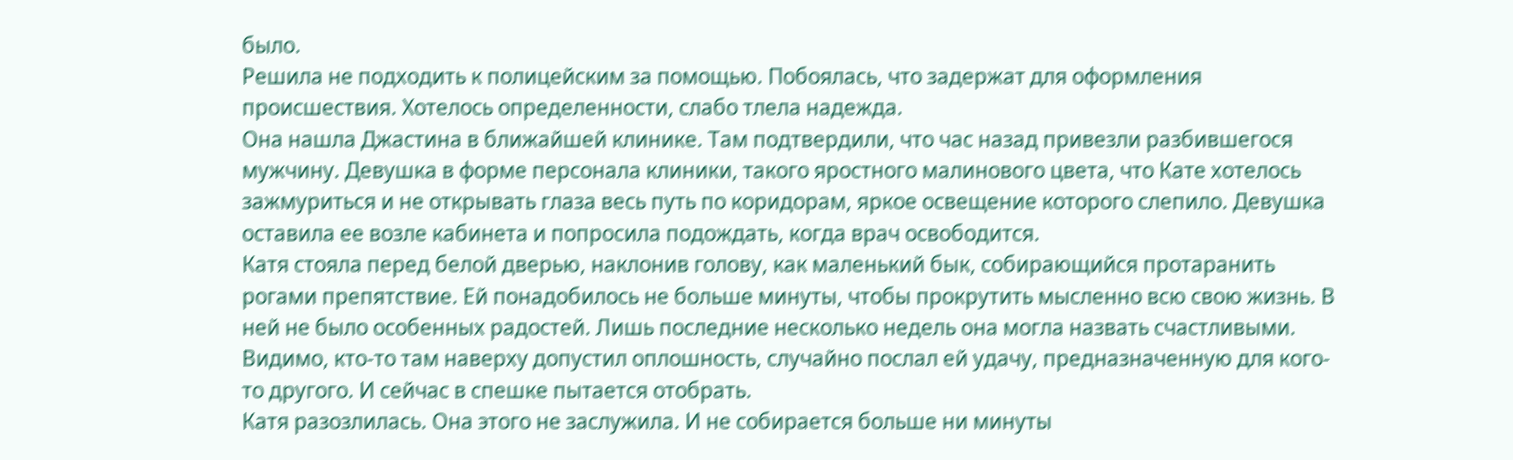было.
Решила не подходить к полицейским за помощью. Побоялась, что задержат для оформления происшествия. Хотелось определенности, слабо тлела надежда.
Она нашла Джастина в ближайшей клинике. Там подтвердили, что час назад привезли разбившегося мужчину. Девушка в форме персонала клиники, такого яростного малинового цвета, что Кате хотелось зажмуриться и не открывать глаза весь путь по коридорам, яркое освещение которого слепило. Девушка оставила ее возле кабинета и попросила подождать, когда врач освободится.
Катя стояла перед белой дверью, наклонив голову, как маленький бык, собирающийся протаранить рогами препятствие. Ей понадобилось не больше минуты, чтобы прокрутить мысленно всю свою жизнь. В ней не было особенных радостей. Лишь последние несколько недель она могла назвать счастливыми. Видимо, кто-то там наверху допустил оплошность, случайно послал ей удачу, предназначенную для кого-то другого. И сейчас в спешке пытается отобрать.
Катя разозлилась. Она этого не заслужила. И не собирается больше ни минуты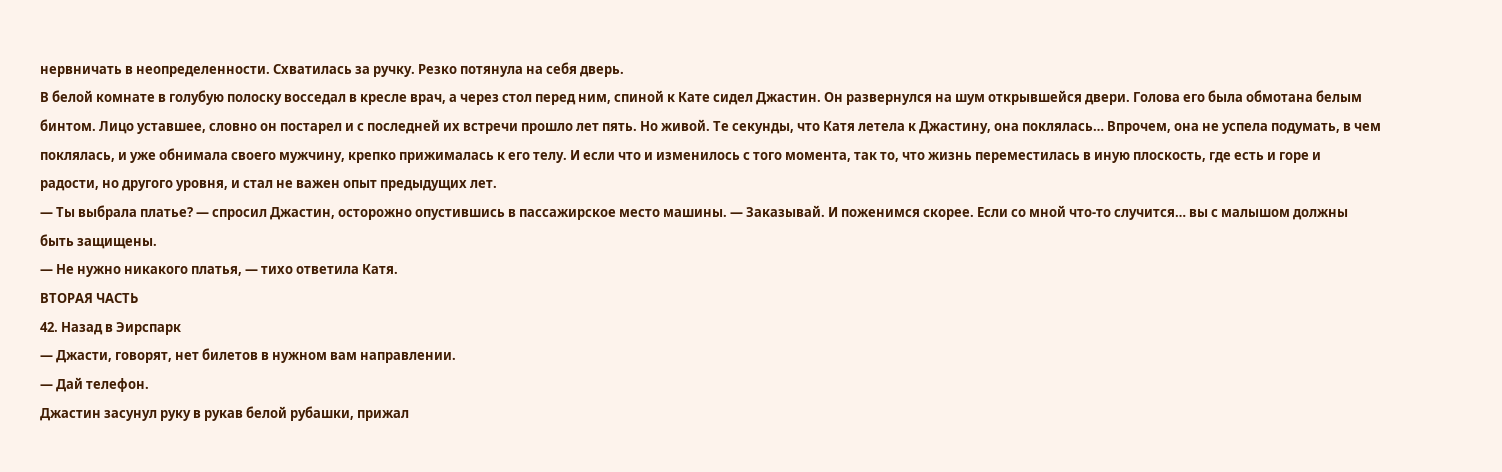нервничать в неопределенности. Схватилась за ручку. Резко потянула на себя дверь.
В белой комнате в голубую полоску восседал в кресле врач, а через стол перед ним, спиной к Кате сидел Джастин. Он развернулся на шум открывшейся двери. Голова его была обмотана белым бинтом. Лицо уставшее, словно он постарел и с последней их встречи прошло лет пять. Но живой. Те секунды, что Катя летела к Джастину, она поклялась… Впрочем, она не успела подумать, в чем поклялась, и уже обнимала своего мужчину, крепко прижималась к его телу. И если что и изменилось с того момента, так то, что жизнь переместилась в иную плоскость, где есть и горе и радости, но другого уровня, и стал не важен опыт предыдущих лет.
— Ты выбрала платье? — спросил Джастин, осторожно опустившись в пассажирское место машины. — Заказывай. И поженимся скорее. Если со мной что-то случится… вы с малышом должны быть защищены.
— Не нужно никакого платья, — тихо ответила Катя.
ВТОРАЯ ЧАСТЬ
42. Назад в Эирспарк
— Джасти, говорят, нет билетов в нужном вам направлении.
— Дай телефон.
Джастин засунул руку в рукав белой рубашки, прижал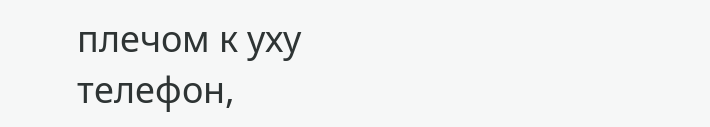плечом к уху телефон,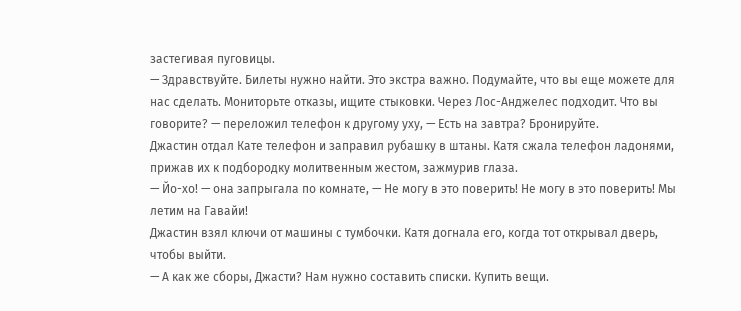застегивая пуговицы.
— Здравствуйте. Билеты нужно найти. Это экстра важно. Подумайте, что вы еще можете для нас сделать. Мониторьте отказы, ищите стыковки. Через Лос-Анджелес подходит. Что вы говорите? — переложил телефон к другому уху, — Есть на завтра? Бронируйте.
Джастин отдал Кате телефон и заправил рубашку в штаны. Катя сжала телефон ладонями, прижав их к подбородку молитвенным жестом, зажмурив глаза.
— Йо-хо! — она запрыгала по комнате, — Не могу в это поверить! Не могу в это поверить! Мы летим на Гавайи!
Джастин взял ключи от машины с тумбочки. Катя догнала его, когда тот открывал дверь, чтобы выйти.
— А как же сборы, Джасти? Нам нужно составить списки. Купить вещи.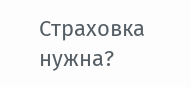Страховка нужна?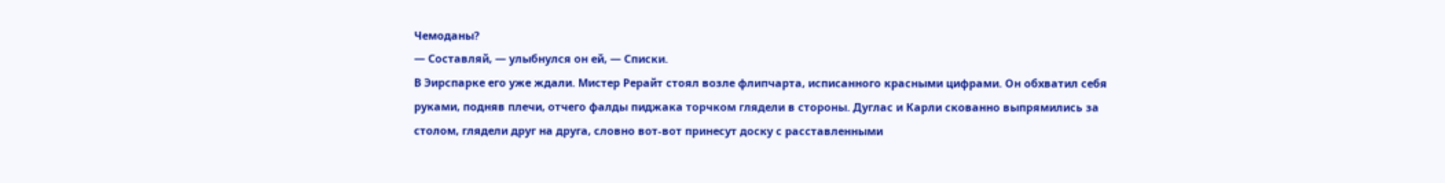Чемоданы?
— Составляй, — улыбнулся он ей, — Списки.
В Эирспарке его уже ждали. Мистер Рерайт стоял возле флипчарта, исписанного красными цифрами. Он обхватил себя руками, подняв плечи, отчего фалды пиджака торчком глядели в стороны. Дуглас и Карли скованно выпрямились за столом, глядели друг на друга, словно вот-вот принесут доску с расставленными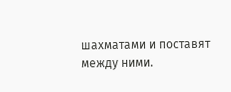шахматами и поставят между ними.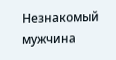Незнакомый мужчина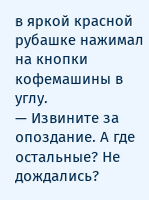в яркой красной рубашке нажимал на кнопки кофемашины в углу.
— Извините за опоздание. А где остальные? Не дождались?